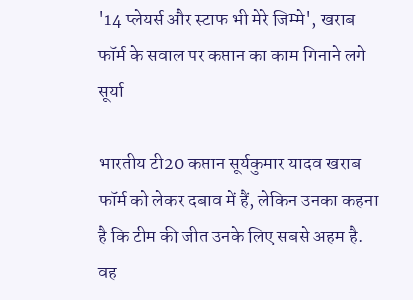'14 प्लेयर्स और स्टाफ भी मेरे जिम्मे', खराब फॉर्म के सवाल पर कप्तान का काम गिनाने लगे सूर्या

भारतीय टी20 कप्तान सूर्यकुमार यादव खराब फॉर्म को लेकर दबाव में हैं, लेकिन उनका कहना है कि टीम की जीत उनके लिए सबसे अहम है. वह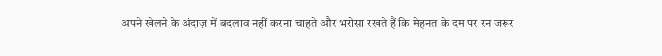अपने खेलने के अंदाज़ में बदलाव नहीं करना चाहते और भरोसा रखते हैं कि मेहनत के दम पर रन जरूर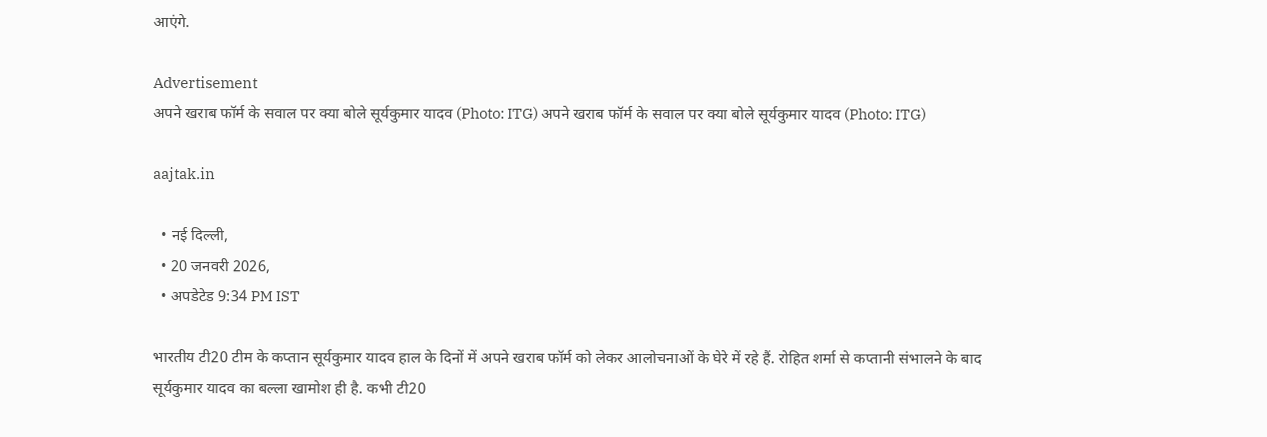आएंगे.

Advertisement
अपने खराब फॉर्म के सवाल पर क्या बोले सूर्यकुमार यादव (Photo: ITG) अपने खराब फॉर्म के सवाल पर क्या बोले सूर्यकुमार यादव (Photo: ITG)

aajtak.in

  • नई दिल्ली,
  • 20 जनवरी 2026,
  • अपडेटेड 9:34 PM IST

भारतीय टी20 टीम के कप्तान सूर्यकुमार यादव हाल के दिनों में अपने खराब फॉर्म को लेकर आलोचनाओं के घेरे में रहे हैं. रोहित शर्मा से कप्तानी संभालने के बाद सूर्यकुमार यादव का बल्ला खामोश ही है. कभी टी20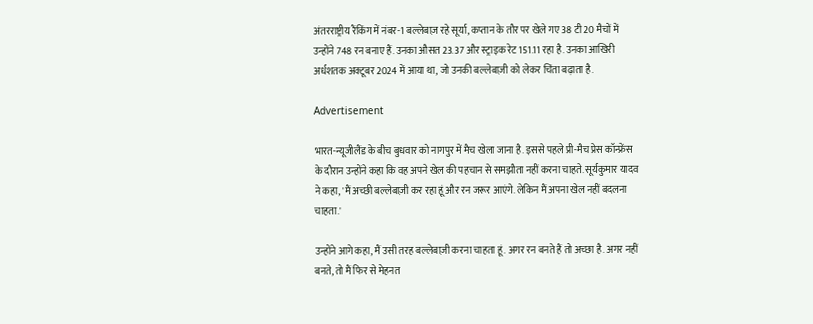अंतरराष्ट्रीय रैंकिंग में नंबर-1 बल्लेबाज़ रहे सूर्या, कप्तान के तौर पर खेले गए 38 टी20 मैचों में उन्होंने 748 रन बनाए हैं. उनका औसत 23.37 और स्ट्राइक रेट 151.11 रहा है. उनका आखिरी अर्धशतक अक्टूबर 2024 में आया था, जो उनकी बल्लेबाज़ी को लेकर चिंता बढ़ाता है.

Advertisement

भारत-न्यूजीलैंड के बीच बुधवार को नागपुर में मैच खेला जाना है. इससे पहले प्री-मैच प्रेस कॉन्फ्रेंस के दौरान उन्होंने कहा कि वह अपने खेल की पहचान से समझौता नहीं करना चाहते. सूर्यकुमार यादव ने कहा, 'मैं अच्छी बल्लेबाज़ी कर रहा हूं और रन जरूर आएंगे. लेकिन मैं अपना खेल नहीं बदलना चाहता.'

उन्होंने आगे कहा, मैं उसी तरह बल्लेबाज़ी करना चाहता हूं. अगर रन बनते हैं तो अच्छा है. अगर नहीं बनते, तो मैं फिर से मेहनत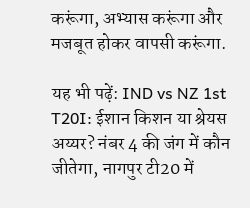करूंगा, अभ्यास करूंगा और मजबूत होकर वापसी करूंगा.

यह भी पढ़ें: IND vs NZ 1st T20I: ईशान किशन या श्रेयस अय्यर? नंबर 4 की जंग में कौन जीतेगा, नागपुर टी20 में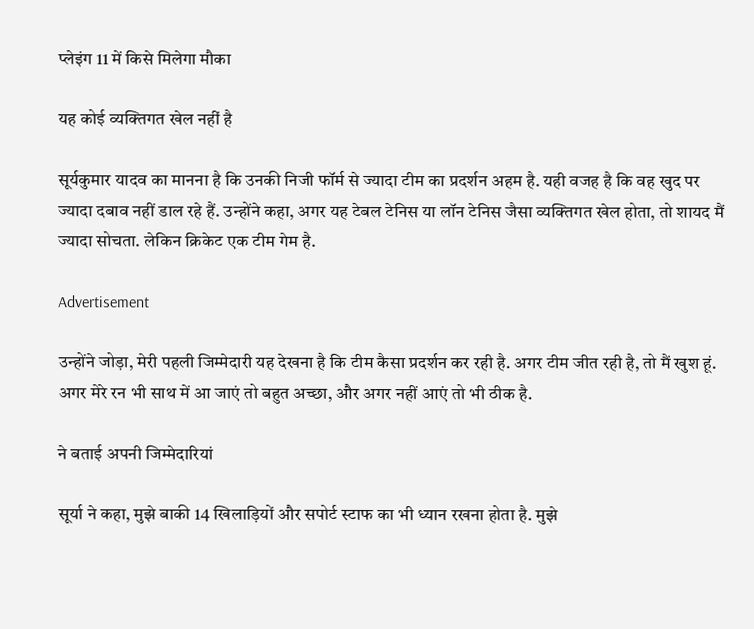प्लेइंग 11 में क‍िसे म‍िलेगा मौका

यह कोई व्यक्तिगत खेल नहीं है

सूर्यकुमार यादव का मानना है कि उनकी निजी फॉर्म से ज्यादा टीम का प्रदर्शन अहम है. यही वजह है कि वह खुद पर ज्यादा दबाव नहीं डाल रहे हैं. उन्होंने कहा, अगर यह टेबल टेनिस या लॉन टेनिस जैसा व्यक्तिगत खेल होता, तो शायद मैं ज्यादा सोचता. लेकिन क्रिकेट एक टीम गेम है.

Advertisement

उन्होंने जोड़ा, मेरी पहली जिम्मेदारी यह देखना है कि टीम कैसा प्रदर्शन कर रही है. अगर टीम जीत रही है, तो मैं खुश हूं. अगर मेरे रन भी साथ में आ जाएं तो बहुत अच्छा, और अगर नहीं आएं तो भी ठीक है.

ने बताई अपनी जिम्मेदारियां

सूर्या ने कहा, मुझे बाकी 14 खिलाड़ियों और सपोर्ट स्टाफ का भी ध्यान रखना होता है. मुझे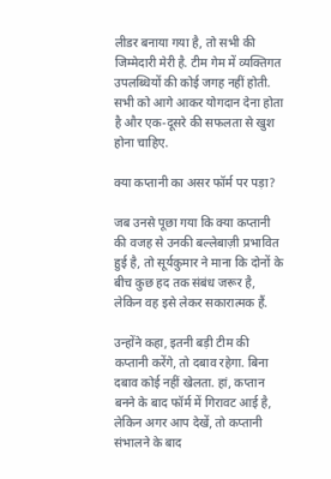लीडर बनाया गया है, तो सभी की जिम्मेदारी मेरी है. टीम गेम में व्यक्तिगत उपलब्धियों की कोई जगह नहीं होती. सभी को आगे आकर योगदान देना होता है और एक-दूसरे की सफलता से खुश होना चाहिए.

क्या कप्तानी का असर फॉर्म पर पड़ा?

जब उनसे पूछा गया कि क्या कप्तानी की वजह से उनकी बल्लेबाज़ी प्रभावित हुई है, तो सूर्यकुमार ने माना कि दोनों के बीच कुछ हद तक संबंध जरूर है, लेकिन वह इसे लेकर सकारात्मक हैं.

उन्होंने कहा, इतनी बड़ी टीम की कप्तानी करेंगे, तो दबाव रहेगा. बिना दबाव कोई नहीं खेलता. हां, कप्तान बनने के बाद फॉर्म में गिरावट आई है, लेकिन अगर आप देखें, तो कप्तानी संभालने के बाद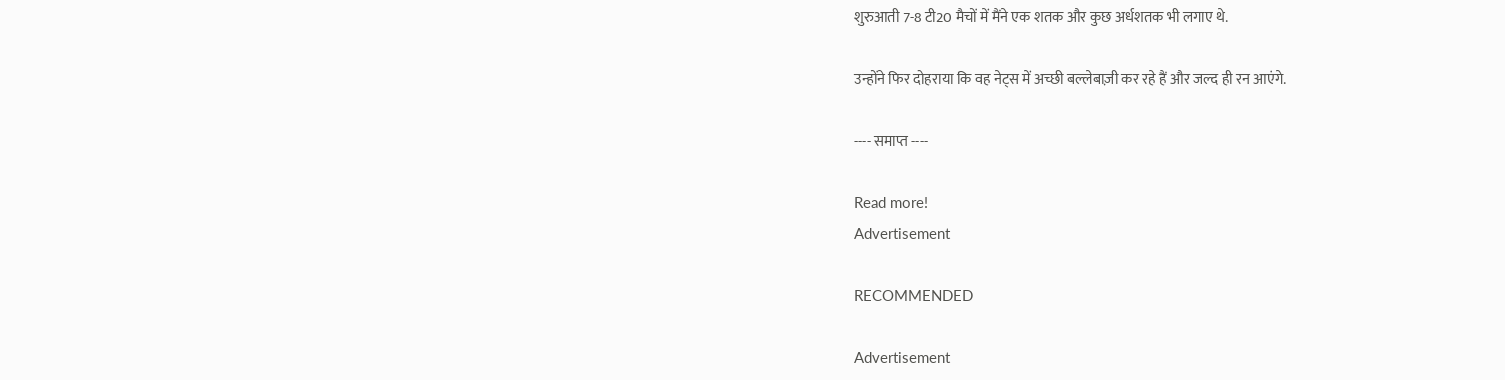शुरुआती 7-8 टी20 मैचों में मैंने एक शतक और कुछ अर्धशतक भी लगाए थे.

उन्होंने फिर दोहराया कि वह नेट्स में अच्छी बल्लेबाज़ी कर रहे हैं और जल्द ही रन आएंगे.

---- समाप्त ----

Read more!
Advertisement

RECOMMENDED

Advertisement